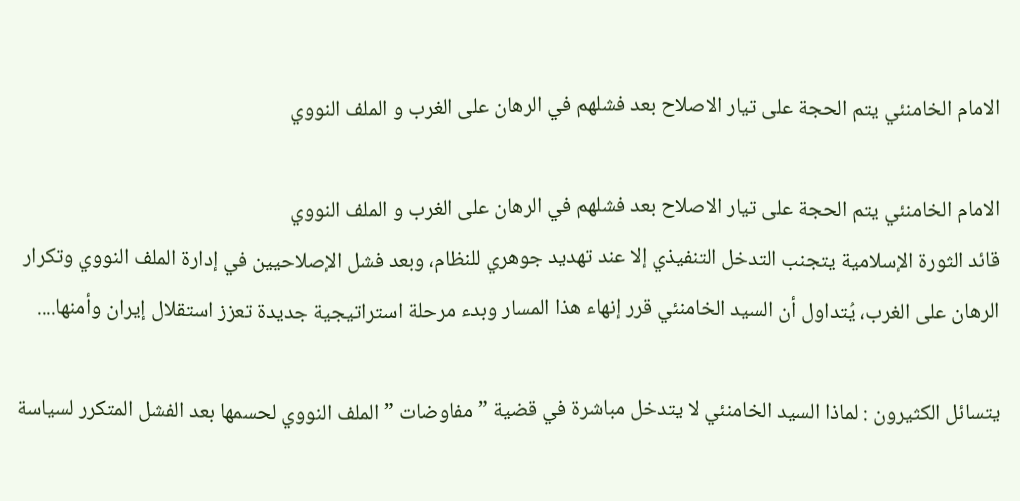الامام الخامنئي يتم الحجة على تيار الاصلاح بعد فشلهم في الرهان على الغرب و الملف النووي

الامام الخامنئي يتم الحجة على تيار الاصلاح بعد فشلهم في الرهان على الغرب و الملف النووي
قائد الثورة الإسلامية يتجنب التدخل التنفيذي إلا عند تهديد جوهري للنظام، وبعد فشل الإصلاحيين في إدارة الملف النووي وتكرار الرهان على الغرب، يُتداول أن السيد الخامنئي قرر إنهاء هذا المسار وبدء مرحلة استراتيجية جديدة تعزز استقلال إيران وأمنها....

يتسائل الكثيرون : لماذا السيد الخامنئي لا يتدخل مباشرة في قضية ” مفاوضات ” الملف النووي لحسمها بعد الفشل المتكرر لسياسة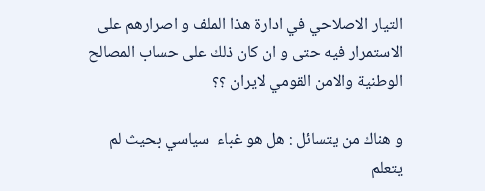التيار الاصلاحي في ادارة هذا الملف و اصرارهم على الاستمرار فيه حتى و ان كان ذلك على حساب المصالح الوطنية والامن القومي لايران ؟؟

و هناك من يتسائل : هل هو غباء  سياسي بحيث لم يتعلم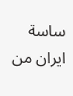ساسة ايران من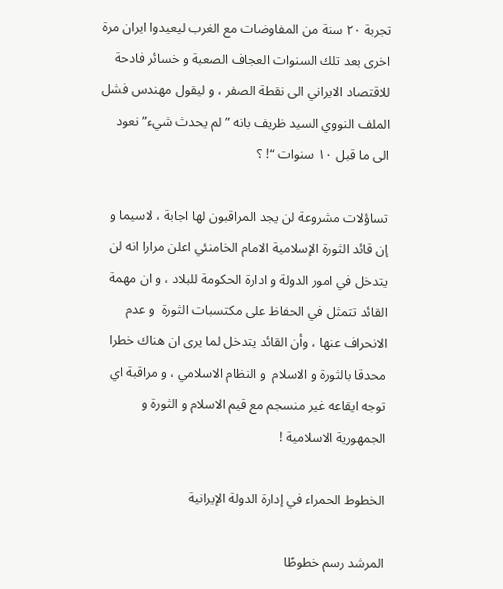تجربة ٢٠ سنة من المفاوضات مع الغرب ليعيدوا ايران مرة اخرى بعد تلك السنوات العجاف الصعبة و خسائر فادحة للاقتصاد الايراني الى نقطة الصفر ، و ليقول مهندس فشل الملف النووي السيد ظريف بانه ” لم يحدث شيء” نعود الى ما قبل ١٠ سنوات “! ؟

تساؤلات مشروعة لن يجد المراقبون لها اجابة ، لاسيما و إن قائد الثورة الإسلامية الامام الخامنئي اعلن مرارا انه لن يتدخل في امور الدولة و ادارة الحكومة للبلاد ، و ان مهمة القائد تتمثل في الحفاظ على مكتسبات الثورة  و عدم الانحراف عنها ، وأن القائد يتدخل لما يرى ان هناك خطرا محدقا بالثورة و الاسلام  و النظام الاسلامي ، و مراقبة اي توجه ايقاعه غير منسجم مع قيم الاسلام و الثورة و الجمهورية الاسلامية !

الخطوط الحمراء في إدارة الدولة الإيرانية

المرشد رسم خطوطًا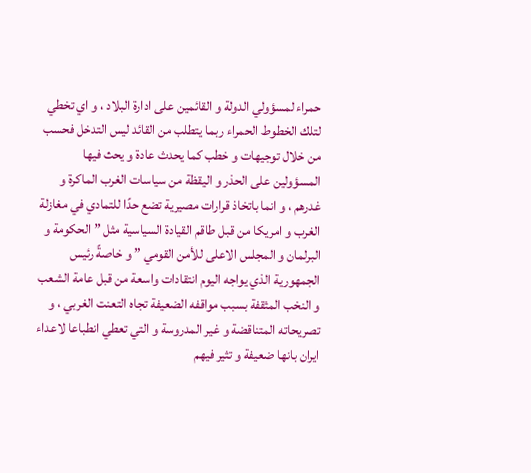حمراء لمسؤولي الدولة و القائمين على ادارة البلاد ، و اي تخطي لتلك الخطوط الحمراء ربما يتطلب من القائد ليس التدخل فحسب من خلال توجيهات و خطب كما يحدث عادة و يحث فيها المسؤولين على الحذر و اليقظة من سياسات الغرب الماكرة و غدرهم ، و انما باتخاذ قرارات مصيرية تضع حدًا للتمادي في مغازلة الغرب و امريكا من قبل طاقم القيادة السياسية مثل ” الحكومة و البرلمان و المجلس الاعلى للأمن القومي ” و خاصةً رئيس الجمهورية الذي يواجه اليوم انتقادات واسعة من قبل عامة الشعب و النخب المثقفة بسبب مواقفه الضعيفة تجاه التعنت الغربي ، و تصريحاته المتناقضة و غير المدروسة و التي تعطي انطباعا لاعداء ايران بانها ضعيفة و تثير فيهم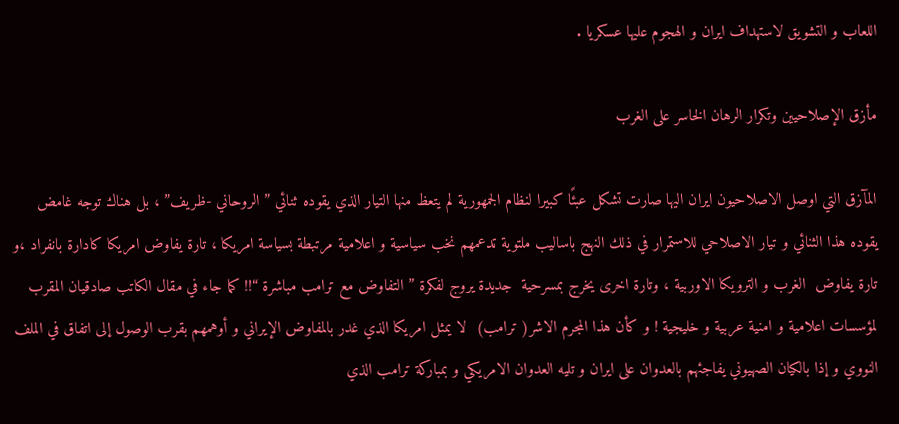اللعاب و التشويق لاستهداف ايران و الهجوم عليها عسكريا .

مأزق الإصلاحيين وتكرار الرهان الخاسر على الغرب

المآزق التي اوصل الاصلاحيون ايران اليها صارت تشكل عبئًا كبيرا لنظام الجمهورية لم يتعظ منها التيار الذي يقوده ثنائي ” الروحاني -ظريف” ، بل هناك توجه غامض يقوده هذا الثنائي و تيار الاصلاحي للاستمرار في ذلك النهج باساليب ملتوية تدعمهم نخب سياسية و اعلامية مرتبطة بسياسة امريكا ، تارة يفاوض امريكا كادارة بانفراد ،و تارة يفاوض  الغرب و الترويكا الاوربية ، وتارة اخرى يخرج بمسرحية  جديدة يروج لفكرة ” التفاوض مع ترامب مباشرة “!! كما جاء في مقال الكاتب صادقيان المقرب لمؤسسات اعلامية و امنية عربية و خليجية ! و كأن هذا المجرم الاشر( ترامب)  لا يمثل امريكا الذي غدر بالمفاوض الإيراني و أوهمهم بقرب الوصول إلى اتفاق في الملف النووي و إذا بالكيان الصهيوني يفاجئهم بالعدوان على ايران و تليه العدوان الامريكي و بمباركة ترامب الذي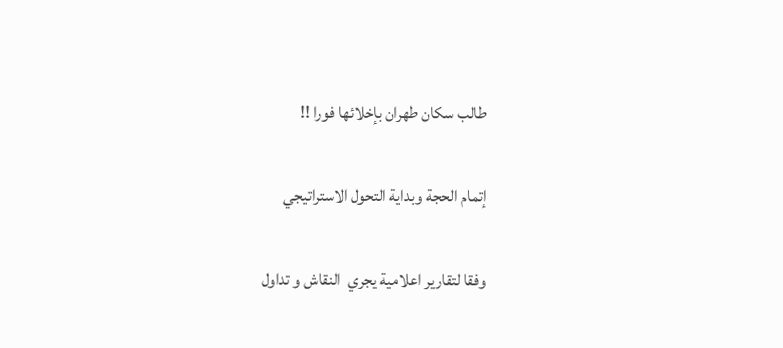طالب سكان طهران بإخلائها فورا !!

إتمام الحجة وبداية التحول الاستراتيجي

وفقا لتقارير اعلامية يجري  النقاش و تداول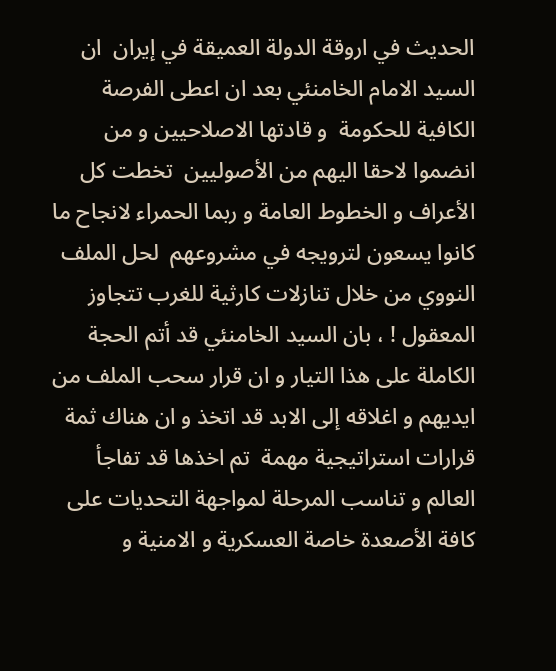الحديث في اروقة الدولة العميقة في إيران  ان السيد الامام الخامنئي بعد ان اعطى الفرصة الكافية للحكومة  و قادتها الاصلاحيين و من انضموا لاحقا اليهم من الأصوليين  تخطت كل الأعراف و الخطوط العامة و ربما الحمراء لانجاح ما كانوا يسعون لترويجه في مشروعهم  لحل الملف النووي من خلال تنازلات كارثية للغرب تتجاوز المعقول ! ، بان السيد الخامنئي قد أتم الحجة الكاملة على هذا التيار و ان قرار سحب الملف من ايديهم و اغلاقه إلى الابد قد اتخذ و ان هناك ثمة قرارات استراتيجية مهمة  تم اخذها قد تفاجأ العالم و تناسب المرحلة لمواجهة التحديات على كافة الأصعدة خاصة العسكرية و الامنية و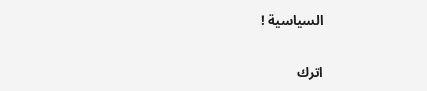السياسية !

اترك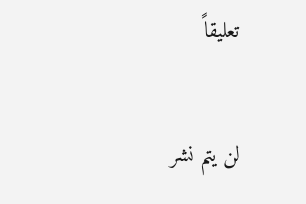تعليقاً

لن يتم نشر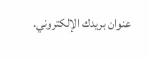عنوان بريدك الإلكتروني.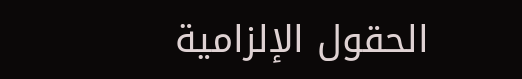الحقول الإلزامية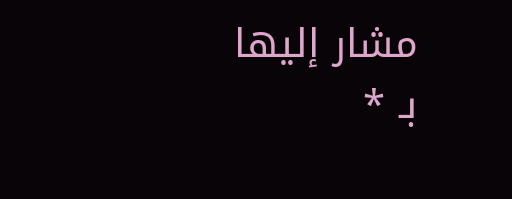مشار إليها بـ *